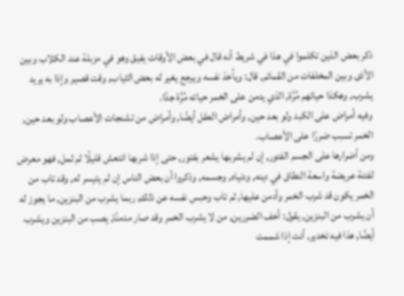ذكر بعض الذين تكلموا في هذا في شريط أنه قال في بعض الأوقات يفيق وهو في مزبلة عند الكلاب وبين الأذى وبين المخلفات من القمائم, قال: ويأخذ نفسه ويرجع يغير له بعض الثياب, وقت قصير وإذا به يريد يشرب, وهكذا حياتهم مُرَّة, الذي يدمن على الخمر حياته مُرَّة جدًا.
وفيه أمراض على الكبد ولو بعد حين, وأمراض العقل أيضًا, وأمراض من تشنجات الأعصاب ولو بعد حين, الخمر تسبب ضررًا على الأعصاب.
ومن أضرارها على الجسم الفتور, إن لم يشربها يشعر بفتور, حتى إذا شربها انتعش قليلًا ثم ثمل, فهو معرض لفتنة عريضة واسعة النطاق في دينه, ودنياه, وجسمه, وذكروا أن بعض الناس إن لم يتيسر له, وقد تاب من الخمر يكون قد شرب الخمر وأدمن عليها, ثم تاب وحبس نفسه عن ذلك, ربما يشرب من البنزين, ما يجوز له أن يشرب من البنزين, يقول: أخف الضررين, من لا يشرب الخمر وقد صار مدمنًا, يصب من البنزين ويشرب أيضًا, هذا فيه تخدير, أنت إذا شممت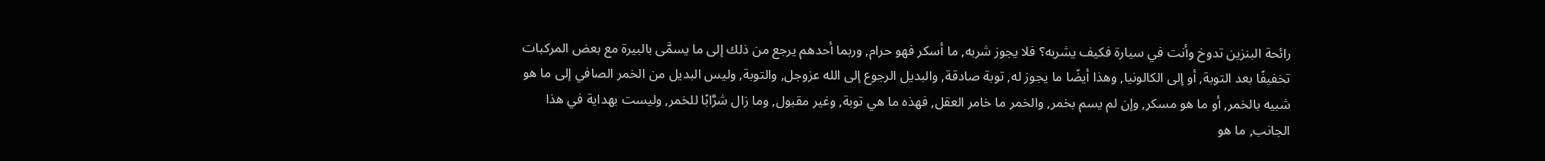رائحة البنزين تدوخ وأنت في سيارة فكيف يشربه؟ فلا يجوز شربه, ما أسكر فهو حرام, وربما أحدهم يرجع من ذلك إلى ما يسمَّى بالبيرة مع بعض المركبات تخفيفًا بعد التوبة, أو إلى الكالونيا, وهذا أيضًا ما يجوز له, توبة صادقة, والبديل الرجوع إلى الله عزوجل, والتوبة, وليس البديل من الخمر الصافي إلى ما هو شبيه بالخمر, أو ما هو مسكر, وإن لم يسم بخمر, والخمر ما خامر العقل, فهذه ما هي توبة, وغير مقبول, وما زال شرَّابًا للخمر, وليست بهداية في هذا الجانب, ما هو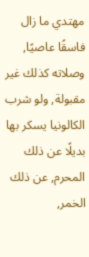مهتدي ما زال فاسقًا عاصيًا, وصلاته كذلك غير مقبولة, ولو شرب الكالونيا يسكر بها بديلًا عن ذلك المحرم, عن ذلك الخمر,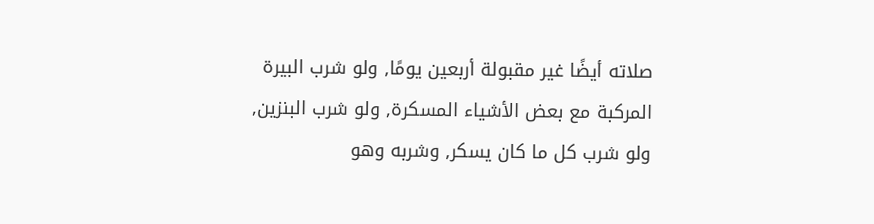صلاته أيضًا غير مقبولة أربعين يومًا, ولو شرب البيرة المركبة مع بعض الأشياء المسكرة, ولو شرب البنزين, ولو شرب كل ما كان يسكر, وشربه وهو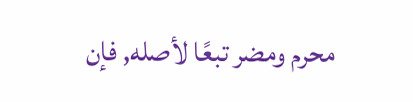محرم ومضر تبعًا لأصله, فإن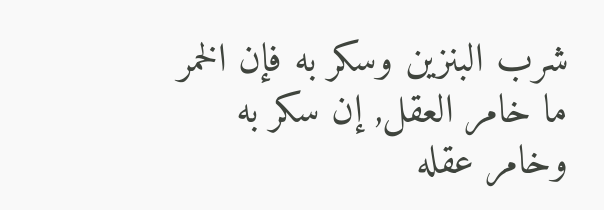شرب البنزين وسكر به فإن الخمر ما خامر العقل, إن سكر به وخامر عقله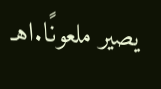يصير ملعونًا.اهـ